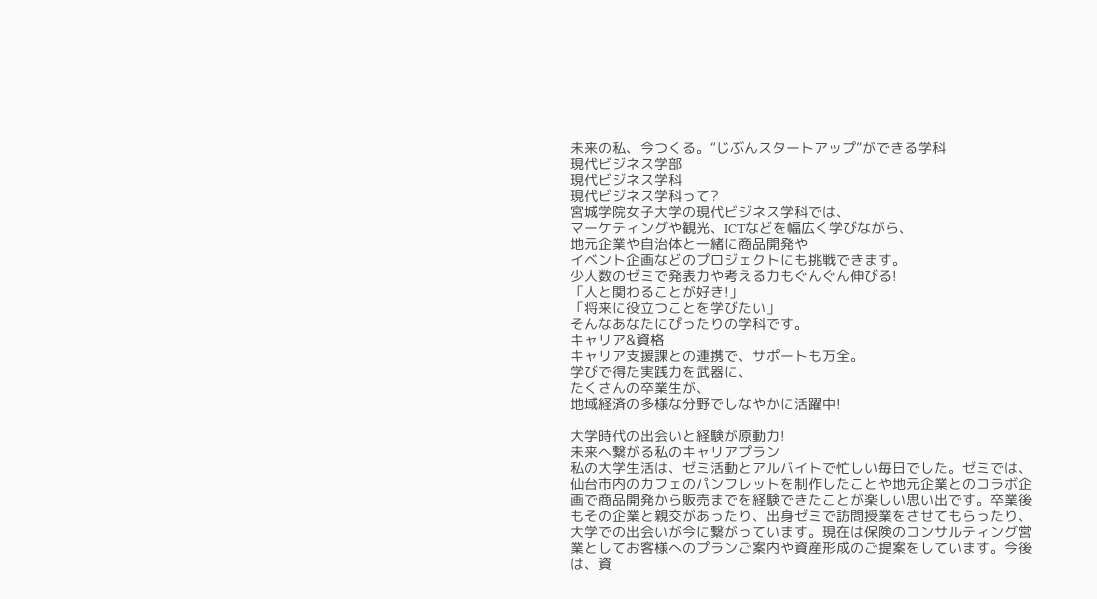未来の私、今つくる。“じぶんスタートアップ”ができる学科
現代ビジネス学部
現代ビジネス学科
現代ビジネス学科って?
宮城学院女子大学の現代ビジネス学科では、
マーケティングや観光、ICTなどを幅広く学びながら、
地元企業や自治体と一緒に商品開発や
イベント企画などのプロジェクトにも挑戦できます。
少人数のゼミで発表力や考える力もぐんぐん伸びる!
「人と関わることが好き!」
「将来に役立つことを学びたい」
そんなあなたにぴったりの学科です。
キャリア&資格
キャリア支援課との連携で、サポートも万全。
学びで得た実践力を武器に、
たくさんの卒業生が、
地域経済の多様な分野でしなやかに活躍中!

大学時代の出会いと経験が原動力!
未来へ繋がる私のキャリアプラン
私の大学生活は、ゼミ活動とアルバイトで忙しい毎日でした。ゼミでは、仙台市内のカフェのパンフレットを制作したことや地元企業とのコラボ企画で商品開発から販売までを経験できたことが楽しい思い出です。卒業後もその企業と親交があったり、出身ゼミで訪問授業をさせてもらったり、大学での出会いが今に繋がっています。現在は保険のコンサルティング営業としてお客様へのプランご案内や資産形成のご提案をしています。今後は、資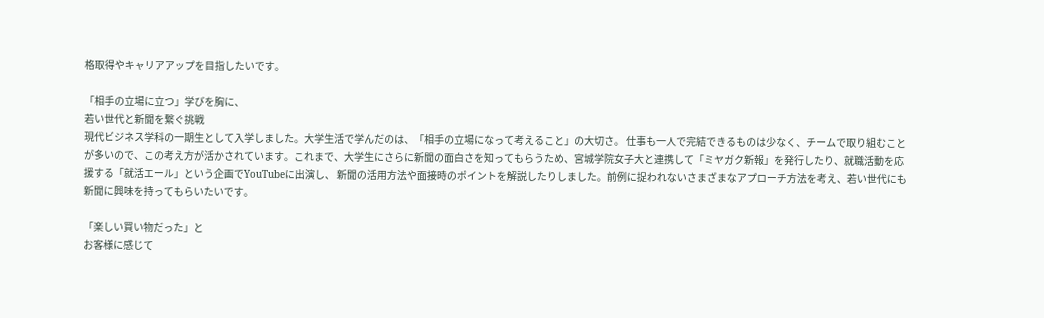格取得やキャリアアップを目指したいです。

「相手の立場に立つ」学びを胸に、
若い世代と新聞を繋ぐ挑戦
現代ビジネス学科の一期生として入学しました。大学生活で学んだのは、「相手の立場になって考えること」の大切さ。 仕事も一人で完結できるものは少なく、チームで取り組むことが多いので、この考え方が活かされています。これまで、大学生にさらに新聞の面白さを知ってもらうため、宮城学院女子大と連携して「ミヤガク新報」を発行したり、就職活動を応援する「就活エール」という企画でYouTubeに出演し、 新聞の活用方法や面接時のポイントを解説したりしました。前例に捉われないさまざまなアプローチ方法を考え、若い世代にも新聞に興味を持ってもらいたいです。

「楽しい買い物だった」と
お客様に感じて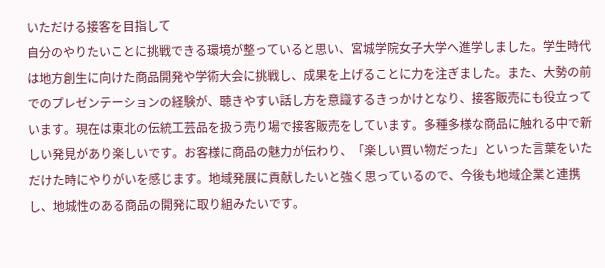いただける接客を目指して
自分のやりたいことに挑戦できる環境が整っていると思い、宮城学院女子大学へ進学しました。学生時代は地方創生に向けた商品開発や学術大会に挑戦し、成果を上げることに力を注ぎました。また、大勢の前でのプレゼンテーションの経験が、聴きやすい話し方を意識するきっかけとなり、接客販売にも役立っています。現在は東北の伝統工芸品を扱う売り場で接客販売をしています。多種多様な商品に触れる中で新しい発見があり楽しいです。お客様に商品の魅力が伝わり、「楽しい買い物だった」といった言葉をいただけた時にやりがいを感じます。地域発展に貢献したいと強く思っているので、今後も地域企業と連携し、地城性のある商品の開発に取り組みたいです。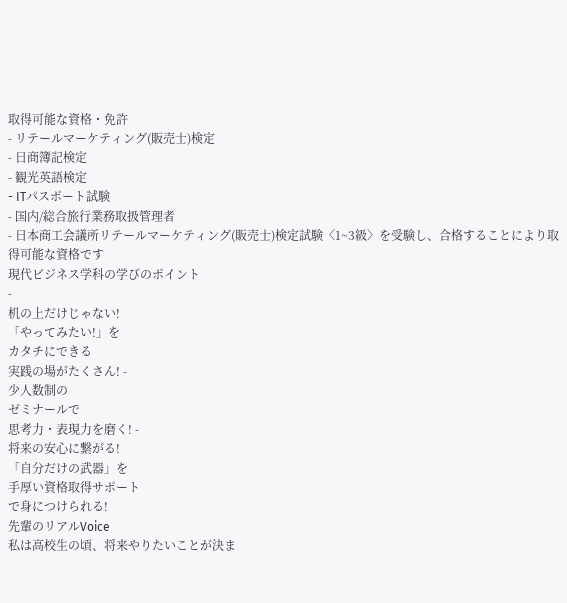取得可能な資格・免許
- リテールマーケティング(販売士)検定
- 日商簿記検定
- 観光英語検定
- ITパスポート試験
- 国内/総合旅行業務取扱管理者
- 日本商工会議所リテールマーケティング(販売士)検定試験〈1~3級〉を受験し、合格することにより取得可能な資格です
現代ビジネス学科の学びのポイント
-
机の上だけじゃない!
「やってみたい!」を
カタチにできる
実践の場がたくさん! -
少人数制の
ゼミナールで
思考力・表現力を磨く! -
将来の安心に繋がる!
「自分だけの武器」を
手厚い資格取得サポート
で身につけられる!
先輩のリアルVoice
私は高校生の頃、将来やりたいことが決ま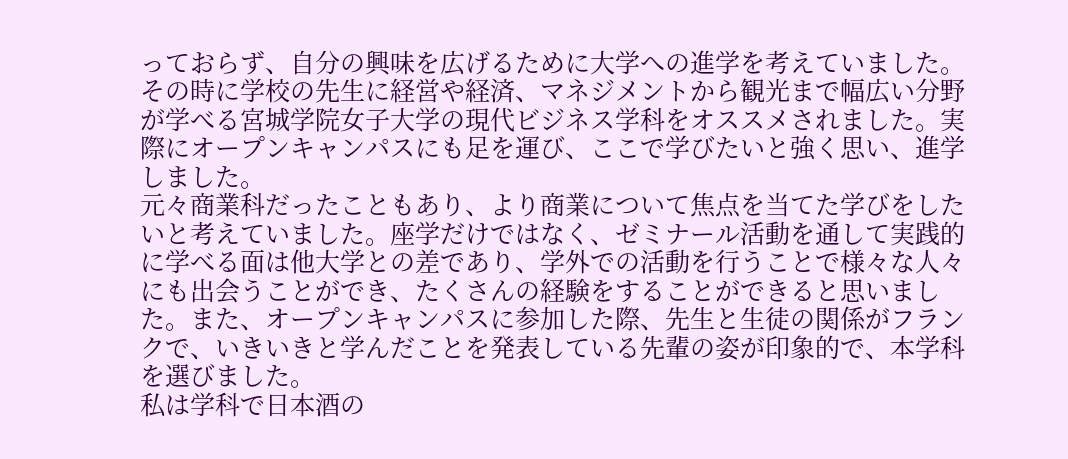っておらず、自分の興味を広げるために大学への進学を考えていました。その時に学校の先生に経営や経済、マネジメントから観光まで幅広い分野が学べる宮城学院女子大学の現代ビジネス学科をオススメされました。実際にオープンキャンパスにも足を運び、ここで学びたいと強く思い、進学しました。
元々商業科だったこともあり、より商業について焦点を当てた学びをしたいと考えていました。座学だけではなく、ゼミナール活動を通して実践的に学べる面は他大学との差であり、学外での活動を行うことで様々な人々にも出会うことができ、たくさんの経験をすることができると思いました。また、オープンキャンパスに参加した際、先生と生徒の関係がフランクで、いきいきと学んだことを発表している先輩の姿が印象的で、本学科を選びました。
私は学科で日本酒の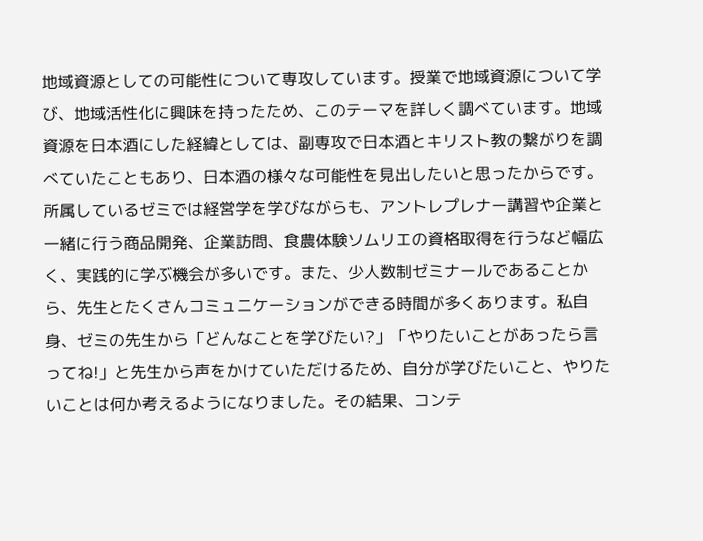地域資源としての可能性について専攻しています。授業で地域資源について学び、地域活性化に興味を持ったため、このテーマを詳しく調べています。地域資源を日本酒にした経緯としては、副専攻で日本酒とキリスト教の繋がりを調べていたこともあり、日本酒の様々な可能性を見出したいと思ったからです。
所属しているゼミでは経営学を学びながらも、アントレプレナー講習や企業と一緒に行う商品開発、企業訪問、食農体験ソムリエの資格取得を行うなど幅広く、実践的に学ぶ機会が多いです。また、少人数制ゼミナールであることから、先生とたくさんコミュニケーションができる時間が多くあります。私自身、ゼミの先生から「どんなことを学びたい?」「やりたいことがあったら言ってね!」と先生から声をかけていただけるため、自分が学びたいこと、やりたいことは何か考えるようになりました。その結果、コンテ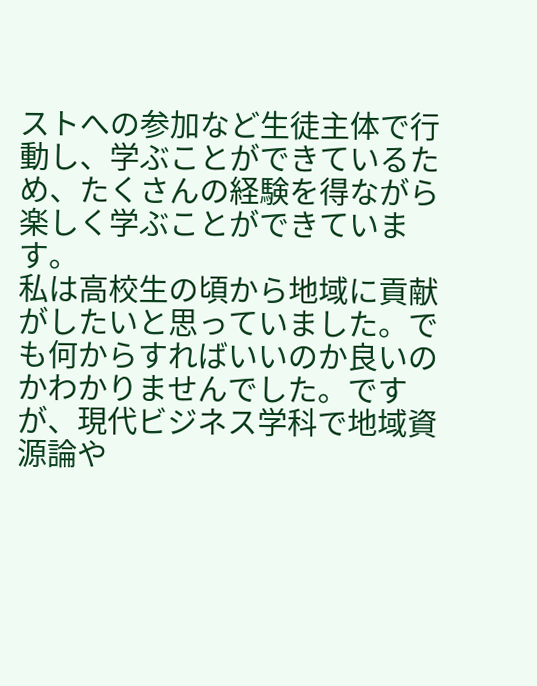ストへの参加など生徒主体で行動し、学ぶことができているため、たくさんの経験を得ながら楽しく学ぶことができています。
私は高校生の頃から地域に貢献がしたいと思っていました。でも何からすればいいのか良いのかわかりませんでした。ですが、現代ビジネス学科で地域資源論や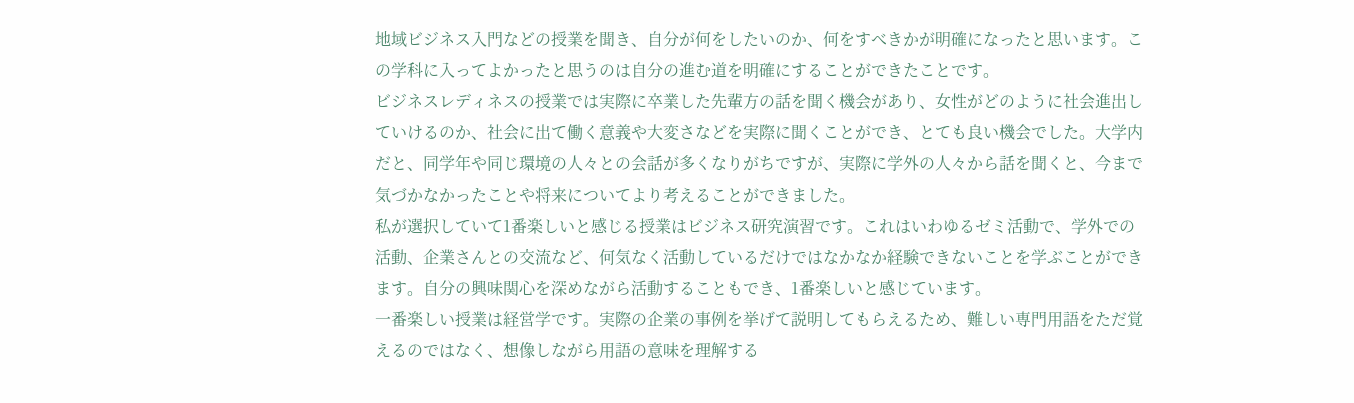地域ビジネス入門などの授業を聞き、自分が何をしたいのか、何をすべきかが明確になったと思います。この学科に入ってよかったと思うのは自分の進む道を明確にすることができたことです。
ビジネスレディネスの授業では実際に卒業した先輩方の話を聞く機会があり、女性がどのように社会進出していけるのか、社会に出て働く意義や大変さなどを実際に聞くことができ、とても良い機会でした。大学内だと、同学年や同じ環境の人々との会話が多くなりがちですが、実際に学外の人々から話を聞くと、今まで気づかなかったことや将来についてより考えることができました。
私が選択していて1番楽しいと感じる授業はビジネス研究演習です。これはいわゆるゼミ活動で、学外での活動、企業さんとの交流など、何気なく活動しているだけではなかなか経験できないことを学ぶことができます。自分の興味関心を深めながら活動することもでき、1番楽しいと感じています。
一番楽しい授業は経営学です。実際の企業の事例を挙げて説明してもらえるため、難しい専門用語をただ覚えるのではなく、想像しながら用語の意味を理解する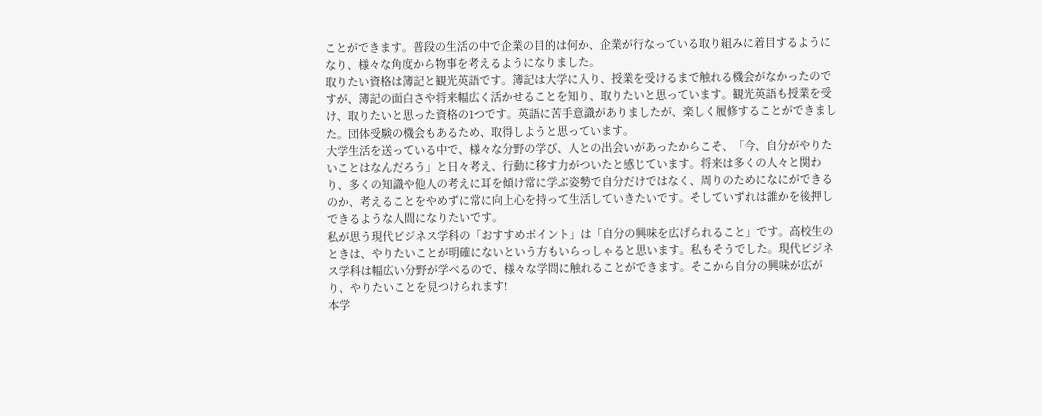ことができます。普段の生活の中で企業の目的は何か、企業が行なっている取り組みに着目するようになり、様々な角度から物事を考えるようになりました。
取りたい資格は簿記と観光英語です。簿記は大学に入り、授業を受けるまで触れる機会がなかったのですが、簿記の面白さや将来幅広く活かせることを知り、取りたいと思っています。観光英語も授業を受け、取りたいと思った資格の1つです。英語に苦手意識がありましたが、楽しく履修することができました。団体受験の機会もあるため、取得しようと思っています。
大学生活を送っている中で、様々な分野の学び、人との出会いがあったからこそ、「今、自分がやりたいことはなんだろう」と日々考え、行動に移す力がついたと感じています。将来は多くの人々と関わり、多くの知識や他人の考えに耳を傾け常に学ぶ姿勢で自分だけではなく、周りのためになにができるのか、考えることをやめずに常に向上心を持って生活していきたいです。そしていずれは誰かを後押しできるような人間になりたいです。
私が思う現代ビジネス学科の「おすすめポイント」は「自分の興味を広げられること」です。高校生のときは、やりたいことが明確にないという方もいらっしゃると思います。私もそうでした。現代ビジネス学科は幅広い分野が学べるので、様々な学問に触れることができます。そこから自分の興味が広がり、やりたいことを見つけられます!
本学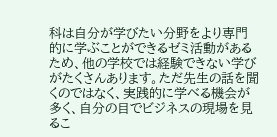科は自分が学びたい分野をより専門的に学ぶことができるゼミ活動があるため、他の学校では経験できない学びがたくさんあります。ただ先生の話を聞くのではなく、実践的に学べる機会が多く、自分の目でビジネスの現場を見るこ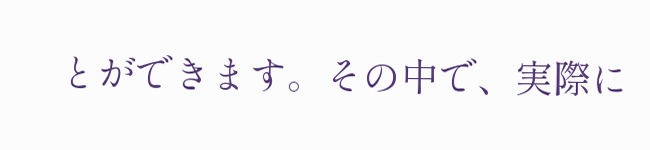とができます。その中で、実際に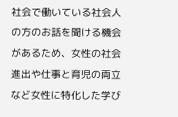社会で働いている社会人の方のお話を聞ける機会があるため、女性の社会進出や仕事と育児の両立など女性に特化した学び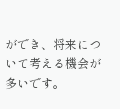ができ、将来について考える機会が多いです。